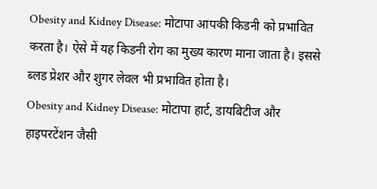Obesity and Kidney Disease: मोटापा आपकी किडनी को प्रभावित करता है। ऐसे में यह किडनी रोग का मुख्य कारण माना जाता है। इससे ब्लड प्रेशर और शुगर लेवल भी प्रभावित होता है।
Obesity and Kidney Disease: मोटापा हार्ट, डायबिटीज और हाइपरटेंशन जैसी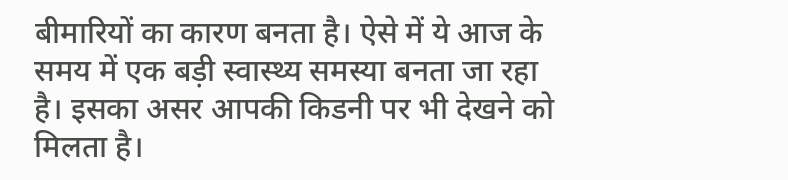बीमारियों का कारण बनता है। ऐसे में ये आज के समय में एक बड़ी स्वास्थ्य समस्या बनता जा रहा है। इसका असर आपकी किडनी पर भी देखने को मिलता है।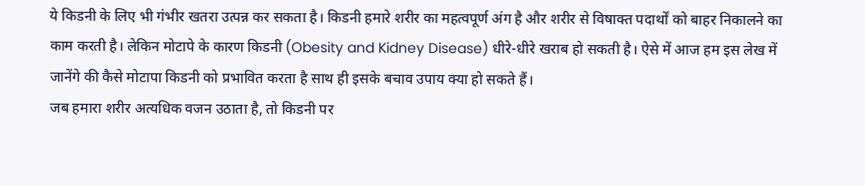ये किडनी के लिए भी गंभीर खतरा उत्पन्न कर सकता है। किडनी हमारे शरीर का महत्वपूर्ण अंग है और शरीर से विषाक्त पदार्थों को बाहर निकालने का काम करती है। लेकिन मोटापे के कारण किडनी (Obesity and Kidney Disease) धीरे-धीरे खराब हो सकती है। ऐसे में आज हम इस लेख में जानेंगे की कैसे मोटापा किडनी को प्रभावित करता है साथ ही इसके बचाव उपाय क्या हो सकते हैं।
जब हमारा शरीर अत्यधिक वजन उठाता है, तो किडनी पर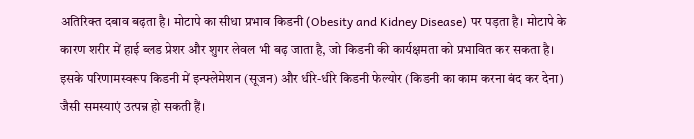अतिरिक्त दबाव बढ़ता है। मोटापे का सीधा प्रभाव किडनी (Obesity and Kidney Disease) पर पड़ता है। मोटापे के कारण शरीर में हाई ब्लड प्रेशर और शुगर लेवल भी बढ़ जाता है, जो किडनी की कार्यक्षमता को प्रभावित कर सकता है। इसके परिणामस्वरूप किडनी में इन्फ्लेमेशन (सूजन) और धीरे-धीरे किडनी फेल्योर (किडनी का काम करना बंद कर देना) जैसी समस्याएं उत्पन्न हो सकती हैं।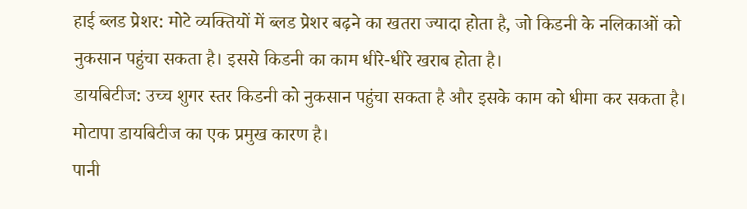हाई ब्लड प्रेशर: मोटे व्यक्तियों में ब्लड प्रेशर बढ़ने का खतरा ज्यादा होता है, जो किडनी के नलिकाओं को नुकसान पहुंचा सकता है। इससे किडनी का काम धीरे-धीरे खराब होता है।
डायबिटीज: उच्च शुगर स्तर किडनी को नुकसान पहुंचा सकता है और इसके काम को धीमा कर सकता है। मोटापा डायबिटीज का एक प्रमुख कारण है।
पानी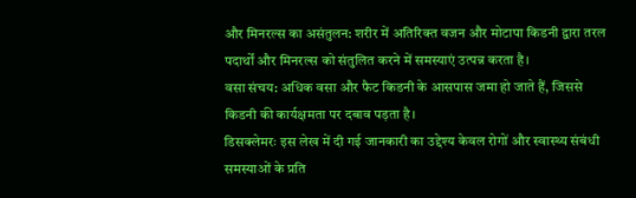और मिनरल्स का असंतुलन: शरीर में अतिरिक्त वजन और मोटापा किडनी द्वारा तरल पदार्थों और मिनरल्स को संतुलित करने में समस्याएं उत्पन्न करता है।
वसा संचय: अधिक वसा और फैट किडनी के आसपास जमा हो जाते हैं, जिससे किडनी की कार्यक्षमता पर दबाव पड़ता है।
डिसक्लेमरः इस लेख में दी गई जानकारी का उद्देश्य केवल रोगों और स्वास्थ्य संबंधी समस्याओं के प्रति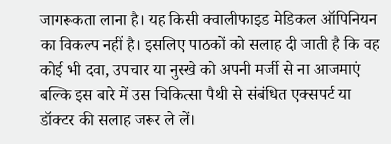जागरूकता लाना है। यह किसी क्वालीफाइड मेडिकल ऑपिनियन का विकल्प नहीं है। इसलिए पाठकों को सलाह दी जाती है कि वह कोई भी दवा, उपचार या नुस्खे को अपनी मर्जी से ना आजमाएं बल्कि इस बारे में उस चिकित्सा पैथी से संबंधित एक्सपर्ट या डॉक्टर की सलाह जरूर ले लें।